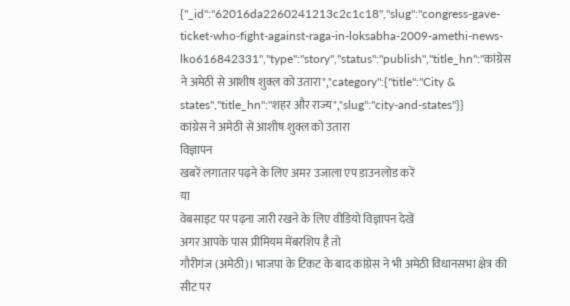{"_id":"62016da2260241213c2c1c18","slug":"congress-gave-ticket-who-fight-against-raga-in-loksabha-2009-amethi-news-lko616842331","type":"story","status":"publish","title_hn":"कांग्रेस ने अमेठी से आशीष शुक्ल को उतारा","category":{"title":"City & states","title_hn":"शहर और राज्य","slug":"city-and-states"}}
कांग्रेस ने अमेठी से आशीष शुक्ल को उतारा
विज्ञापन
खबरें लगातार पढ़ने के लिए अमर उजाला एप डाउनलोड करें
या
वेबसाइट पर पढ़ना जारी रखने के लिए वीडियो विज्ञापन देखें
अगर आपके पास प्रीमियम मेंबरशिप है तो
गौरीगंज (अमेठी)। भाजपा के टिकट के बाद कांग्रेस ने भी अमेठी विधानसभा क्षेत्र की सीट पर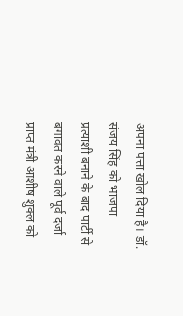अपना पत्ता खोल दिया है। डॉ. संजय सिंह को भाजपा प्रत्याशी बनाने के बाद पार्टी से बगावत करने वाले पूर्व दर्जा प्राप्त मंत्री आशीष शुक्ल को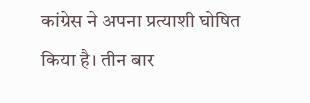कांग्रेस ने अपना प्रत्याशी घोषित किया है। तीन बार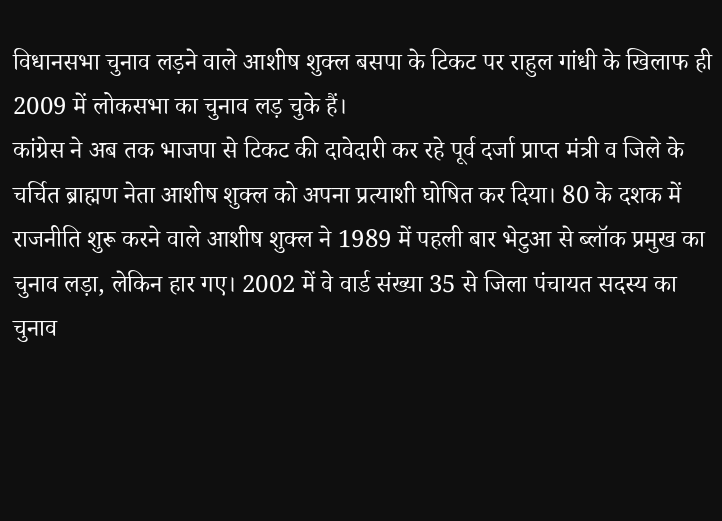विधानसभा चुनाव लड़ने वाले आशीष शुक्ल बसपा के टिकट पर राहुल गांधी के खिलाफ ही 2009 में लोकसभा का चुनाव लड़ चुके हैं।
कांग्रेस ने अब तक भाजपा से टिकट की दावेदारी कर रहे पूर्व दर्जा प्राप्त मंत्री व जिले के चर्चित ब्राह्मण नेता आशीष शुक्ल को अपना प्रत्याशी घोषित कर दिया। 80 के दशक में राजनीति शुरू करने वाले आशीष शुक्ल ने 1989 में पहली बार भेटुआ से ब्लॉक प्रमुख का चुनाव लड़ा, लेकिन हार गए। 2002 में वे वार्ड संख्या 35 से जिला पंचायत सदस्य का चुनाव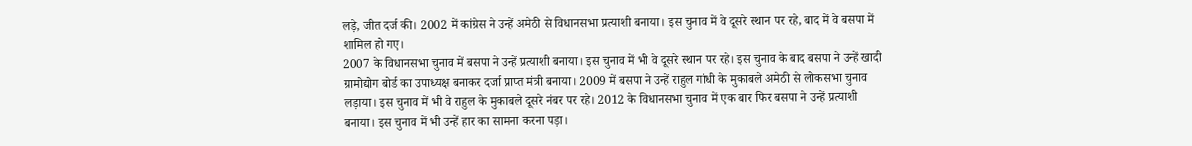लड़े, जीत दर्ज की। 2002 में कांग्रेस ने उन्हें अमेठी से विधानसभा प्रत्याशी बनाया। इस चुनाव में वे दूसरे स्थान पर रहे, बाद में वे बसपा में शामिल हो गए।
2007 के विधानसभा चुनाव में बसपा ने उन्हें प्रत्याशी बनाया। इस चुनाव में भी वे दूसरे स्थान पर रहे। इस चुनाव के बाद बसपा ने उन्हें खादी ग्रामोद्योग बोर्ड का उपाध्यक्ष बनाकर दर्जा प्राप्त मंत्री बनाया। 2009 में बसपा ने उन्हें राहुल गांधी के मुकाबले अमेठी से लोकसभा चुनाव लड़ाया। इस चुनाव में भी वे राहुल के मुकाबले दूसरे नंबर पर रहे। 2012 के विधानसभा चुनाव में एक बार फिर बसपा ने उन्हें प्रत्याशी बनाया। इस चुनाव में भी उन्हें हार का सामना करना पड़ा।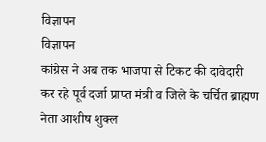विज्ञापन
विज्ञापन
कांग्रेस ने अब तक भाजपा से टिकट की दावेदारी कर रहे पूर्व दर्जा प्राप्त मंत्री व जिले के चर्चित ब्राह्मण नेता आशीष शुक्ल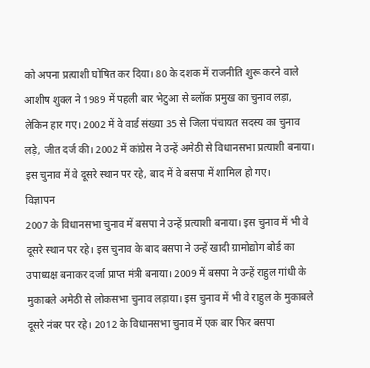को अपना प्रत्याशी घोषित कर दिया। 80 के दशक में राजनीति शुरू करने वाले आशीष शुक्ल ने 1989 में पहली बार भेटुआ से ब्लॉक प्रमुख का चुनाव लड़ा, लेकिन हार गए। 2002 में वे वार्ड संख्या 35 से जिला पंचायत सदस्य का चुनाव लड़े, जीत दर्ज की। 2002 में कांग्रेस ने उन्हें अमेठी से विधानसभा प्रत्याशी बनाया। इस चुनाव में वे दूसरे स्थान पर रहे, बाद में वे बसपा में शामिल हो गए।
विज्ञापन
2007 के विधानसभा चुनाव में बसपा ने उन्हें प्रत्याशी बनाया। इस चुनाव में भी वे दूसरे स्थान पर रहे। इस चुनाव के बाद बसपा ने उन्हें खादी ग्रामोद्योग बोर्ड का उपाध्यक्ष बनाकर दर्जा प्राप्त मंत्री बनाया। 2009 में बसपा ने उन्हें राहुल गांधी के मुकाबले अमेठी से लोकसभा चुनाव लड़ाया। इस चुनाव में भी वे राहुल के मुकाबले दूसरे नंबर पर रहे। 2012 के विधानसभा चुनाव में एक बार फिर बसपा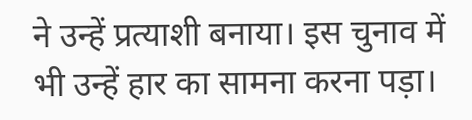ने उन्हें प्रत्याशी बनाया। इस चुनाव में भी उन्हें हार का सामना करना पड़ा।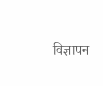विज्ञापन